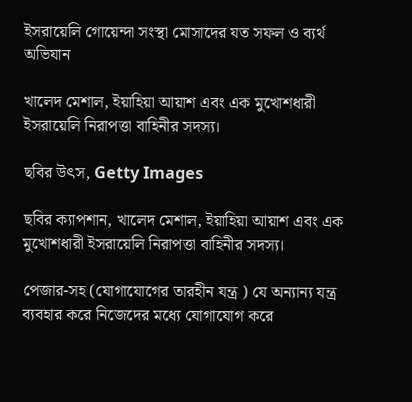ইসরায়েলি গোয়েন্দা সংস্থা মোসাদের যত সফল ও ব্যর্থ অভিযান

খালেদ মেশাল, ইয়াহিয়া আয়াশ এবং এক মুখোশধারী ইসরায়েলি নিরাপত্তা বাহিনীর সদস্য।

ছবির উৎস, Getty Images

ছবির ক্যাপশান, খালেদ মেশাল, ইয়াহিয়া আয়াশ এবং এক মুখোশধারী ইসরায়েলি নিরাপত্তা বাহিনীর সদস্য।

পেজার-সহ (যোগাযোগের তারহীন যন্ত্র ) যে অন্যান্য যন্ত্র ব্যবহার করে নিজেদের মধ্যে যোগাযোগ করে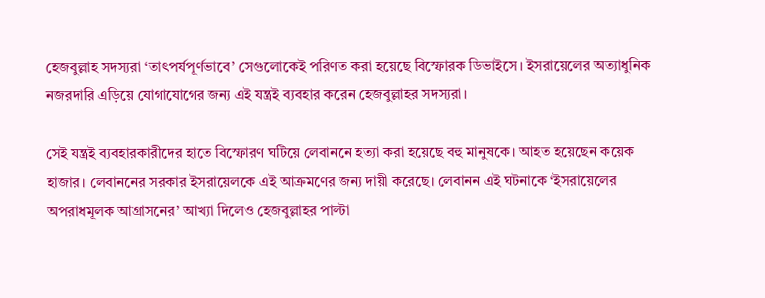হেজবুল্লাহ সদস্যরা ‘তাৎপর্যপূর্ণভাবে’ সেগুলোকেই পরিণত করা হয়েছে বিস্ফোরক ডিভাইসে। ইসরায়েলের অত্যাধুনিক নজরদারি এড়িয়ে যোগাযোগের জন্য এই যন্ত্রই ব্যবহার করেন হেজবুল্লাহর সদস্যরা।

সেই যন্ত্রই ব্যবহারকারীদের হাতে বিস্ফোরণ ঘটিয়ে লেবাননে হত্যা করা হয়েছে বহু মানুষকে। আহত হয়েছেন কয়েক হাজার। লেবাননের সরকার ইসরায়েলকে এই আক্রমণের জন্য দায়ী করেছে। লেবানন এই ঘটনাকে ‘ইসরায়েলের অপরাধমূলক আগ্রাসনের’ আখ্যা দিলেও হেজবুল্লাহর পাল্টা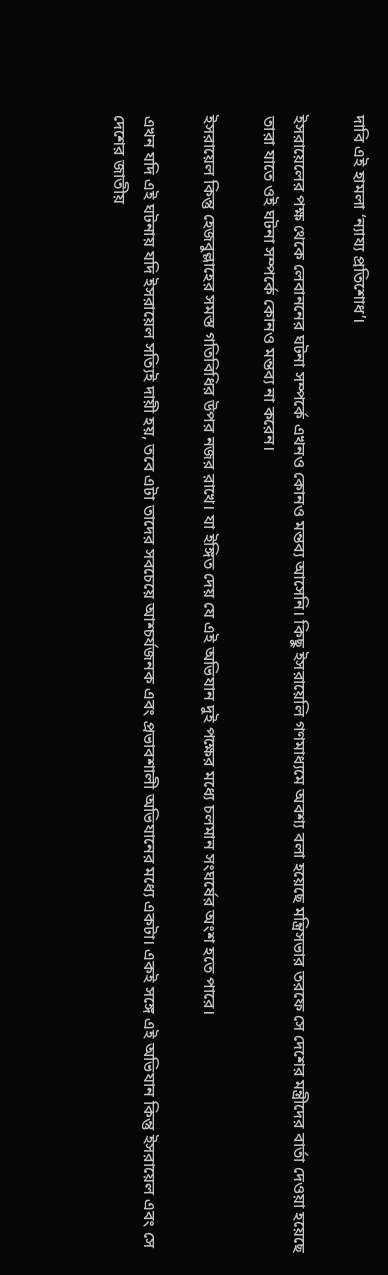দাবি এই হামলা ‘ন্যায্য প্রতিশোধ’।

ইসরায়েলের পক্ষ থেকে লেবাননের ঘটনা সম্পর্কে এখনও কোনও মন্তব্য আসেনি। কিছু ইসরায়েলি গণমাধ্যমে অবশ্য বলা হয়েছে মন্ত্রিসভার তরফে সে দেশের মন্ত্রীদের বার্তা দেওয়া হয়েছে তারা যাতে ওই ঘটনা সম্পর্কে কোনও মন্তব্য না করেন।

ইসরায়েল কিন্তু হেজবুল্লাহের সমস্ত গতিবিধির উপর নজর রাখে। যা ইঙ্গিত দেয় যে এই অভিযান দুই পক্ষের মধ্যে চলমান সংঘর্ষের অংশ হতে পারে।

এখন যদি এই ঘটনায় যদি ইসরায়েল সত্যিই দায়ী হয়, তবে এটা তাদের সবচেয়ে আশ্চর্যজনক এবং প্রভাবশালী অভিযানের মধ্যে একটা। একই সঙ্গে এই অভিযান কিন্তু ইসরায়েল এবং সে দেশের জাতীয়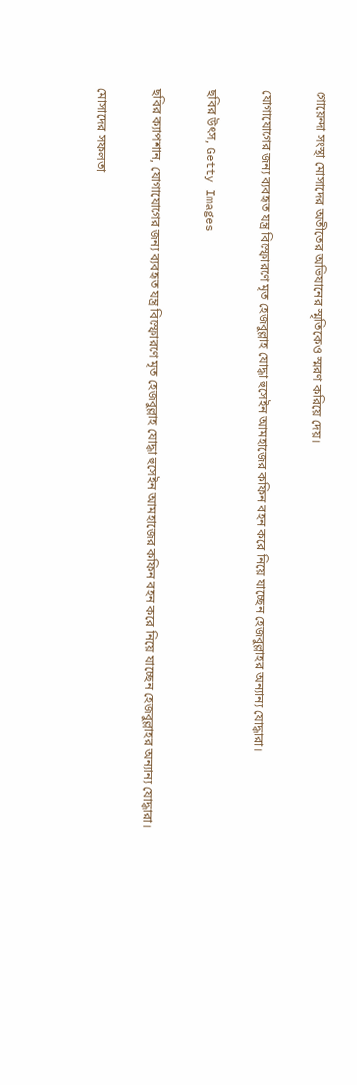গোয়েন্দা সংস্থা মোসাদের অতীতের অভিযানের স্মৃতিকেও স্মরণ করিয়ে দেয়।

যোগাযোগের জন্য ব্যবহৃত যন্ত্র বিস্ফোরণে মৃত হেজবুল্লাহ যোদ্ধা হুসেইন আমহাজের কফিন বহন করে নিয়ে যাচ্ছেন হেজবুল্লাহর অন্যান্য যোদ্ধারা।

ছবির উৎস, Getty Images

ছবির ক্যাপশান, যোগাযোগের জন্য ব্যবহৃত যন্ত্র বিস্ফোরণে মৃত হেজবুল্লাহ যোদ্ধা হুসেইন আমহাজের কফিন বহন করে নিয়ে যাচ্ছেন হেজবুল্লাহর অন্যান্য যোদ্ধারা।

মোসাদের সফলতা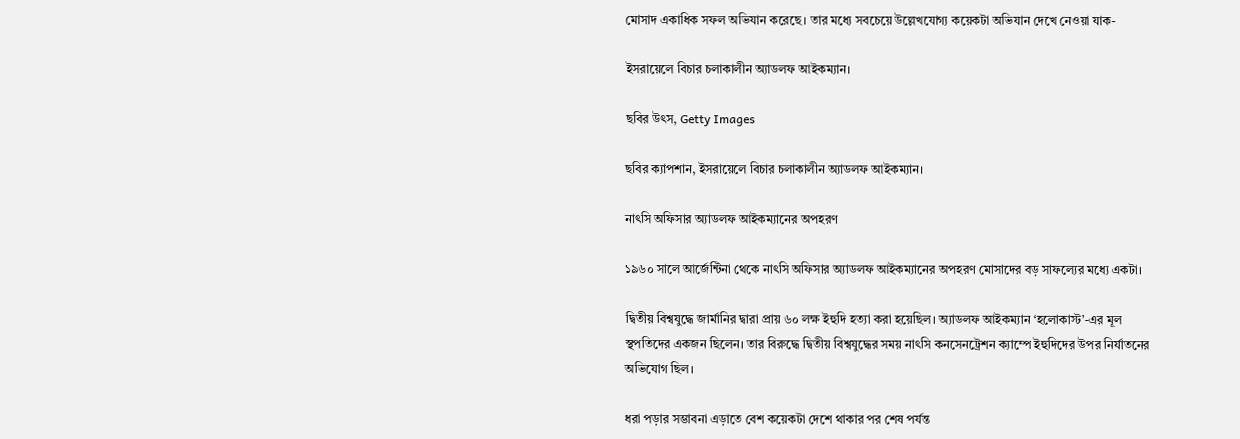মোসাদ একাধিক সফল অভিযান করেছে। তার মধ্যে সবচেয়ে উল্লেখযোগ্য কয়েকটা অভিযান দেখে নেওয়া যাক-

ইসরায়েলে বিচার চলাকালীন অ্যাডলফ আইকম্যান।

ছবির উৎস, Getty Images

ছবির ক্যাপশান, ইসরায়েলে বিচার চলাকালীন অ্যাডলফ আইকম্যান।

নাৎসি অফিসার অ্যাডলফ আইকম্যানের অপহরণ

১৯৬০ সালে আর্জেন্টিনা থেকে নাৎসি অফিসার অ্যাডলফ আইকম্যানের অপহরণ মোসাদের বড় সাফল্যের মধ্যে একটা।

দ্বিতীয় বিশ্বযুদ্ধে জার্মানির দ্বারা প্রায় ৬০ লক্ষ ইহুদি হত্যা করা হয়েছিল। অ্যাডলফ আইকম্যান ‘হলোকাস্ট’-এর মূল স্থপতিদের একজন ছিলেন। তার বিরুদ্ধে দ্বিতীয় বিশ্বযুদ্ধের সময় নাৎসি কনসেনট্রেশন ক্যাম্পে ইহুদিদের উপর নির্যাতনের অভিযোগ ছিল।

ধরা পড়ার সম্ভাবনা এড়াতে বেশ কয়েকটা দেশে থাকার পর শেষ পর্যন্ত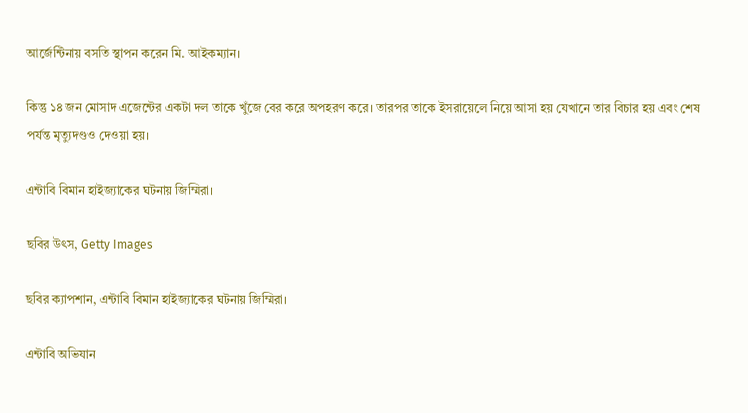আর্জেন্টিনায় বসতি স্থাপন করেন মি. আইকম্যান।

কিন্তু ১৪ জন মোসাদ এজেন্টের একটা দল তাকে খুঁজে বের করে অপহরণ করে। তারপর তাকে ইসরায়েলে নিয়ে আসা হয় যেখানে তার বিচার হয় এবং শেষ পর্যন্ত মৃত্যুদণ্ডও দেওয়া হয়।

এন্টাবি বিমান হাইজ্যাকের ঘটনায় জিম্মিরা।

ছবির উৎস, Getty Images

ছবির ক্যাপশান, এন্টাবি বিমান হাইজ্যাকের ঘটনায় জিম্মিরা।

এন্টাবি অভিযান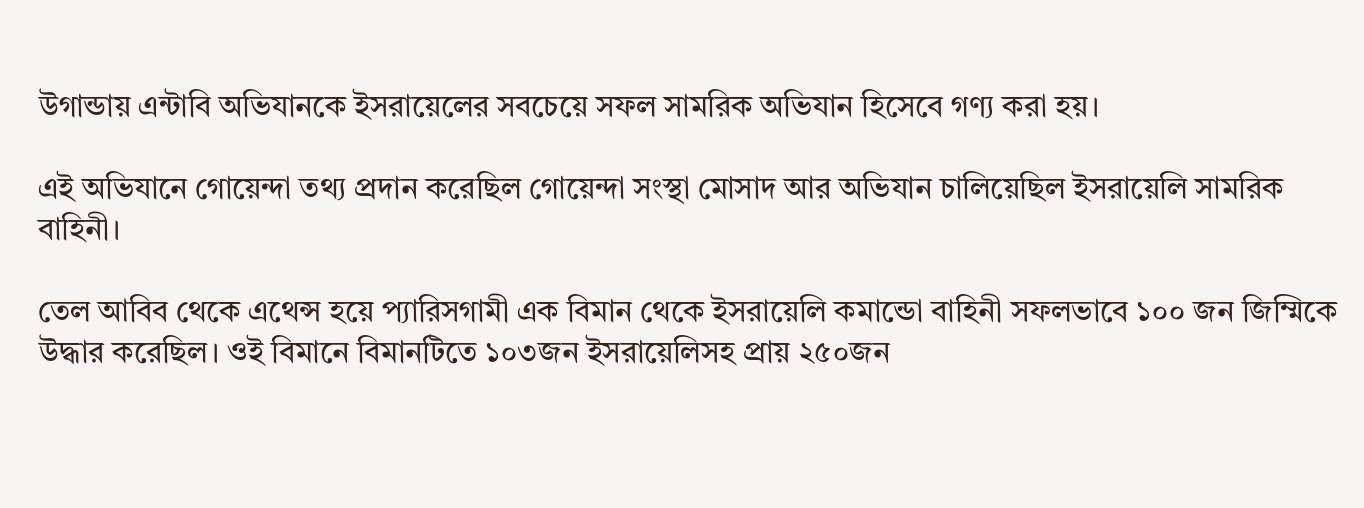উগান্ডায় এন্টাবি অভিযানকে ইসরায়েলের সবচেয়ে সফল সামরিক অভিযান হিসেবে গণ্য করা হয়।

এই অভিযানে গোয়েন্দা তথ্য প্রদান করেছিল গোয়েন্দা সংস্থা মোসাদ আর অভিযান চালিয়েছিল ইসরায়েলি সামরিক বাহিনী।

তেল আবিব থেকে এথেন্স হয়ে প্যারিসগামী এক বিমান থেকে ইসরায়েলি কমান্ডো বাহিনী সফলভাবে ১০০ জন জিম্মিকে উদ্ধার করেছিল। ওই বিমানে বিমানটিতে ১০৩জন ইসরায়েলিসহ প্রায় ২৫০জন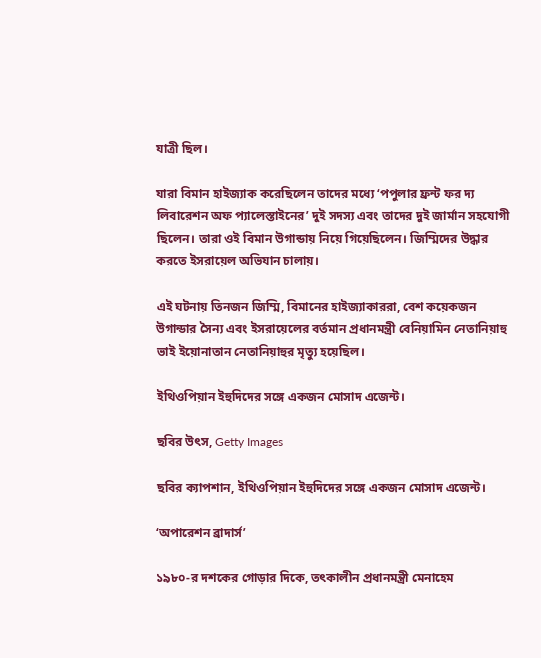যাত্রী ছিল।

যারা বিমান হাইজ্যাক করেছিলেন তাদের মধ্যে ‘পপুলার ফ্রন্ট ফর দ্য লিবারেশন অফ প্যালেস্তাইনের’ দুই সদস্য এবং তাদের দুই জার্মান সহযোগী ছিলেন। তারা ওই বিমান উগান্ডায় নিয়ে গিয়েছিলেন। জিম্মিদের উদ্ধার করতে ইসরায়েল অভিযান চালায়।

এই ঘটনায় তিনজন জিম্মি, বিমানের হাইজ্যাকাররা, বেশ কয়েকজন উগান্ডার সৈন্য এবং ইসরায়েলের বর্তমান প্রধানমন্ত্রী বেনিয়ামিন নেতানিয়াহু ভাই ইয়োনাতান নেতানিয়াহুর মৃত্যু হয়েছিল।

ইথিওপিয়ান ইহুদিদের সঙ্গে একজন মোসাদ এজেন্ট।

ছবির উৎস, Getty Images

ছবির ক্যাপশান, ইথিওপিয়ান ইহুদিদের সঙ্গে একজন মোসাদ এজেন্ট।

‘অপারেশন ব্রাদার্স’

১৯৮০-র দশকের গোড়ার দিকে, তৎকালীন প্রধানমন্ত্রী মেনাহেম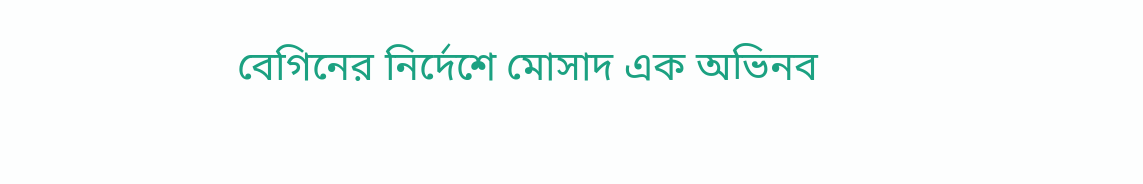বেগিনের নির্দেশে মোসাদ এক অভিনব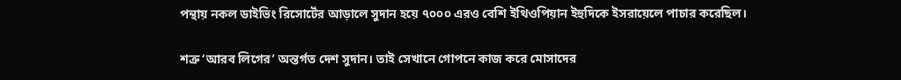পন্থায় নকল ডাইভিং রিসোর্টের আড়ালে সুদান হয়ে ৭০০০ এরও বেশি ইথিওপিয়ান ইহুদিকে ইসরায়েলে পাচার করেছিল।

শত্রু ‘আরব লিগের’ অন্তর্গত দেশ সুদান। তাই সেখানে গোপনে কাজ করে মোসাদের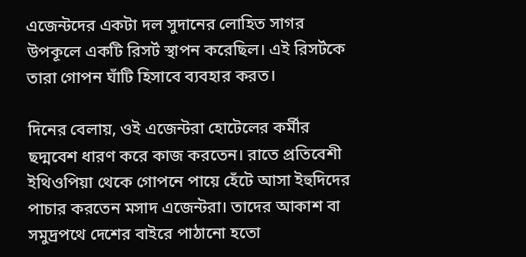এজেন্টদের একটা দল সুদানের লোহিত সাগর উপকূলে একটি রিসর্ট স্থাপন করেছিল। এই রিসর্টকে তারা গোপন ঘাঁটি হিসাবে ব্যবহার করত।

দিনের বেলায়, ওই এজেন্টরা হোটেলের কর্মীর ছদ্মবেশ ধারণ করে কাজ করতেন। রাতে প্রতিবেশী ইথিওপিয়া থেকে গোপনে পায়ে হেঁটে আসা ইহুদিদের পাচার করতেন মসাদ এজেন্টরা। তাদের আকাশ বা সমুদ্রপথে দেশের বাইরে পাঠানো হতো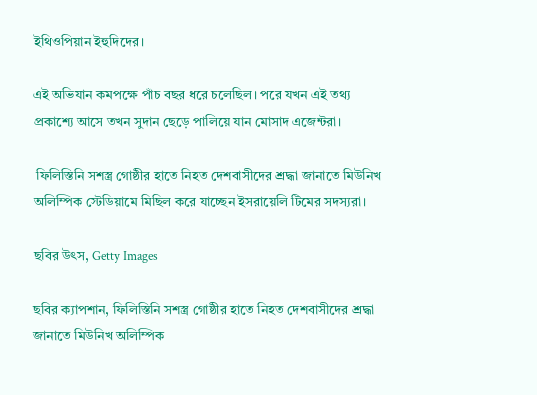ইথিওপিয়ান ইহুদিদের।

এই অভিযান কমপক্ষে পাঁচ বছর ধরে চলেছিল। পরে যখন এই তথ্য প্রকাশ্যে আসে তখন সুদান ছেড়ে পালিয়ে যান মোসাদ এজেন্টরা।

 ফিলিস্তিনি সশস্ত্র গোষ্ঠীর হাতে নিহত দেশবাসীদের শ্রদ্ধা জানাতে মিউনিখ অলিম্পিক স্টেডিয়ামে মিছিল করে যাচ্ছেন ইসরায়েলি টিমের সদস্যরা।

ছবির উৎস, Getty Images

ছবির ক্যাপশান, ফিলিস্তিনি সশস্ত্র গোষ্ঠীর হাতে নিহত দেশবাসীদের শ্রদ্ধা জানাতে মিউনিখ অলিম্পিক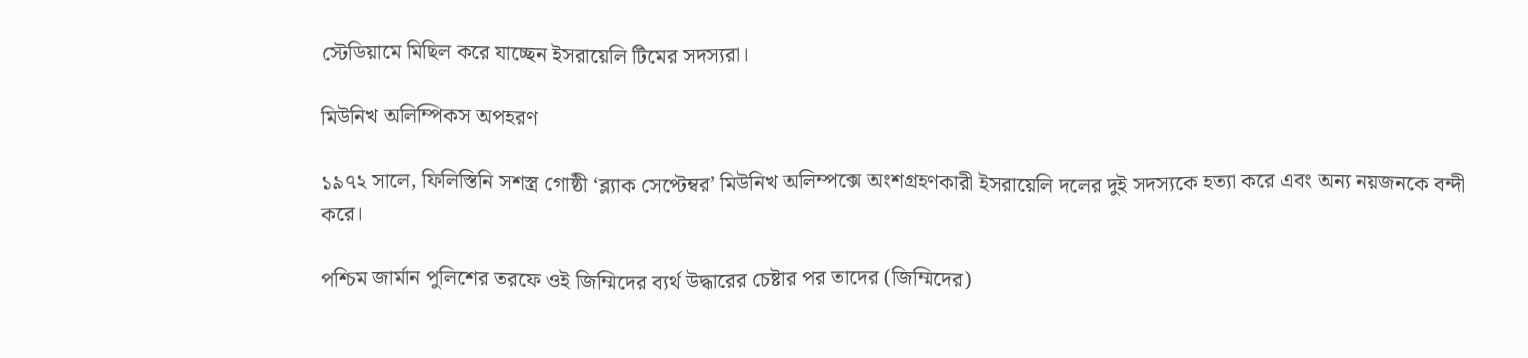স্টেডিয়ামে মিছিল করে যাচ্ছেন ইসরায়েলি টিমের সদস্যরা।

মিউনিখ অলিম্পিকস অপহরণ

১৯৭২ সালে, ফিলিস্তিনি সশস্ত্র গোষ্ঠী ‘ব্ল্যাক সেপ্টেম্বর’ মিউনিখ অলিম্পক্সে অংশগ্রহণকারী ইসরায়েলি দলের দুই সদস্যকে হত্যা করে এবং অন্য নয়জনকে বন্দী করে।

পশ্চিম জার্মান পুলিশের তরফে ওই জিম্মিদের ব্যর্থ উদ্ধারের চেষ্টার পর তাদের (জিম্মিদের)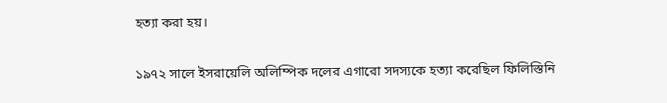হত্যা করা হয়।


১৯৭২ সালে ইসরায়েলি অলিম্পিক দলের এগারো সদস্যকে হত্যা করেছিল ফিলিস্তিনি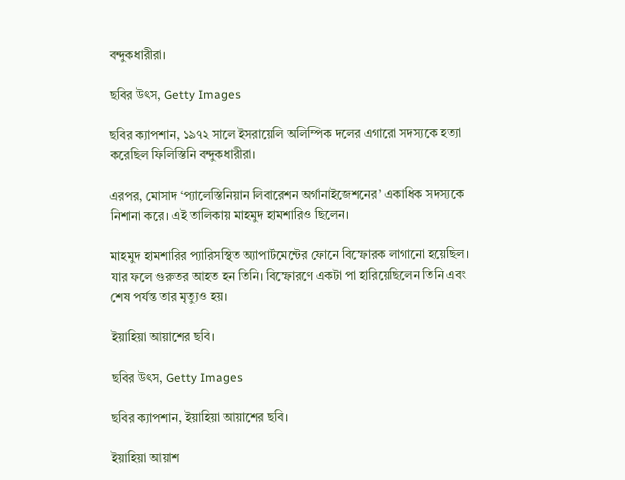বন্দুকধারীরা।

ছবির উৎস, Getty Images

ছবির ক্যাপশান, ১৯৭২ সালে ইসরায়েলি অলিম্পিক দলের এগারো সদস্যকে হত্যা করেছিল ফিলিস্তিনি বন্দুকধারীরা।

এরপর, মোসাদ ‘প্যালেস্তিনিয়ান লিবারেশন অর্গানাইজেশনের’ একাধিক সদস্যকে নিশানা করে। এই তালিকায় মাহমুদ হামশারিও ছিলেন।

মাহমুদ হামশারির প্যারিসস্থিত অ্যাপার্টমেন্টের ফোনে বিস্ফোরক লাগানো হয়েছিল। যার ফলে গুরুতর আহত হন তিনি। বিস্ফোরণে একটা পা হারিয়েছিলেন তিনি এবং শেষ পর্যন্ত তার মৃত্যুও হয়।

ইয়াহিয়া আয়াশের ছবি।

ছবির উৎস, Getty Images

ছবির ক্যাপশান, ইয়াহিয়া আয়াশের ছবি।

ইয়াহিয়া আয়াশ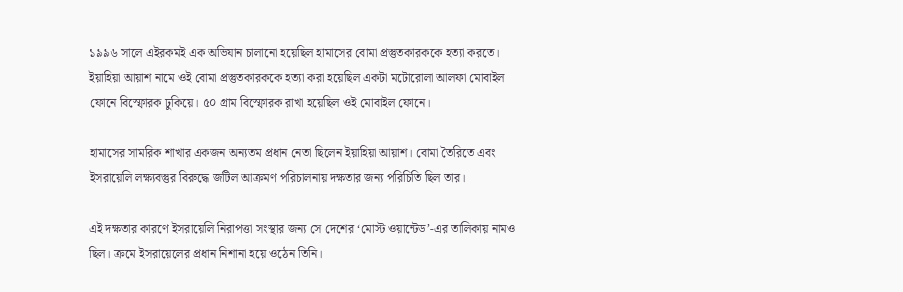১৯৯৬ সালে এইরকমই এক অভিযান চালানো হয়েছিল হামাসের বোমা প্রস্তুতকারককে হত্যা করতে। ইয়াহিয়া আয়াশ নামে ওই বোমা প্রস্তুতকারককে হত্যা করা হয়েছিল একটা মটোরোলা আলফা মোবাইল ফোনে বিস্ফোরক ঢুকিয়ে। ৫০ গ্রাম বিস্ফোরক রাখা হয়েছিল ওই মোবাইল ফোনে।

হামাসের সামরিক শাখার একজন অন্যতম প্রধান নেতা ছিলেন ইয়াহিয়া আয়াশ। বোমা তৈরিতে এবং ইসরায়েলি লক্ষ্যবস্তুর বিরুদ্ধে জটিল আক্রমণ পরিচালনায় দক্ষতার জন্য পরিচিতি ছিল তার।

এই দক্ষতার কারণে ইসরায়েলি নিরাপত্তা সংস্থার জন্য সে দেশের ‘মোস্ট ওয়ান্টেড’-এর তালিকায় নামও ছিল। ক্রমে ইসরায়েলের প্রধান নিশানা হয়ে ওঠেন তিনি।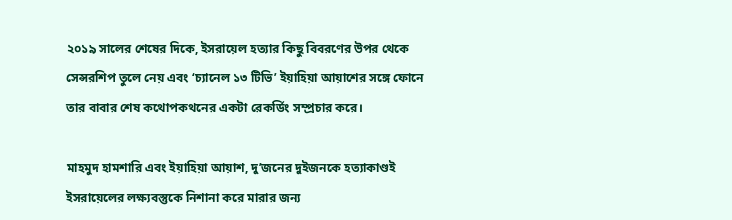২০১৯ সালের শেষের দিকে, ইসরায়েল হত্যার কিছু বিবরণের উপর থেকে সেন্সরশিপ তুলে নেয় এবং ‘চ্যানেল ১৩ টিভি’ ইয়াহিয়া আয়াশের সঙ্গে ফোনে তার বাবার শেষ কথোপকথনের একটা রেকর্ডিং সম্প্রচার করে।

মাহমুদ হামশারি এবং ইয়াহিয়া আয়াশ, দু’জনের দুইজনকে হত্যাকাণ্ডই ইসরায়েলের লক্ষ্যবস্তুকে নিশানা করে মারার জন্য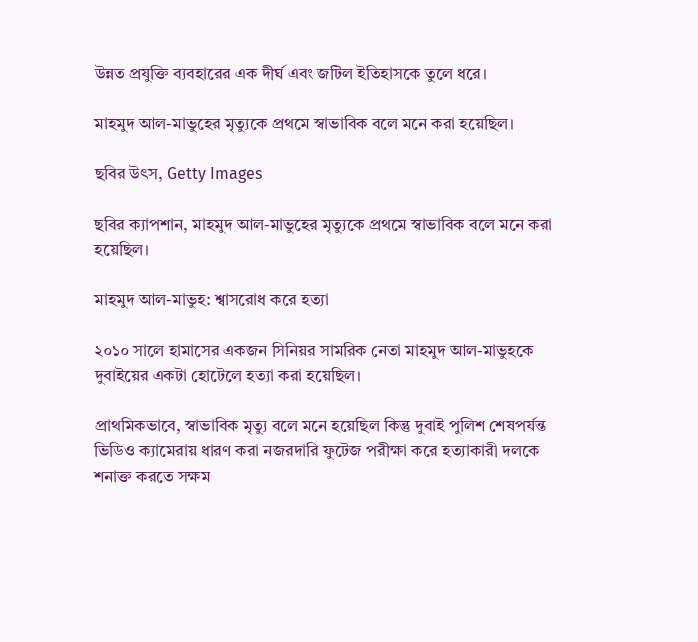উন্নত প্রযুক্তি ব্যবহারের এক দীর্ঘ এবং জটিল ইতিহাসকে তুলে ধরে।

মাহমুদ আল-মাভুহের মৃত্যুকে প্রথমে স্বাভাবিক বলে মনে করা হয়েছিল।

ছবির উৎস, Getty Images

ছবির ক্যাপশান, মাহমুদ আল-মাভুহের মৃত্যুকে প্রথমে স্বাভাবিক বলে মনে করা হয়েছিল।

মাহমুদ আল-মাভুহ: শ্বাসরোধ করে হত্যা

২০১০ সালে হামাসের একজন সিনিয়র সামরিক নেতা মাহমুদ আল-মাভুহকে দুবাইয়ের একটা হোটেলে হত্যা করা হয়েছিল।

প্রাথমিকভাবে, স্বাভাবিক মৃত্যু বলে মনে হয়েছিল কিন্তু দুবাই পুলিশ শেষপর্যন্ত ভিডিও ক্যামেরায় ধারণ করা নজরদারি ফুটেজ পরীক্ষা করে হত্যাকারী দলকে শনাক্ত করতে সক্ষম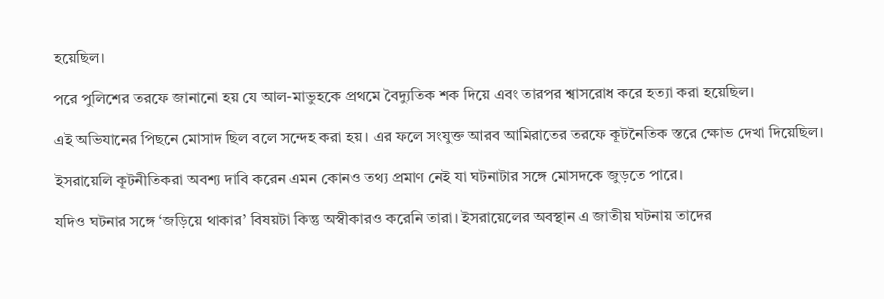হয়েছিল।

পরে পুলিশের তরফে জানানো হয় যে আল-মাভুহকে প্রথমে বৈদ্যুতিক শক দিয়ে এবং তারপর শ্বাসরোধ করে হত্যা করা হয়েছিল।

এই অভিযানের পিছনে মোসাদ ছিল বলে সন্দেহ করা হয়। এর ফলে সংযুক্ত আরব আমিরাতের তরফে কূটনৈতিক স্তরে ক্ষোভ দেখা দিয়েছিল।

ইসরায়েলি কূটনীতিকরা অবশ্য দাবি করেন এমন কোনও তথ্য প্রমাণ নেই যা ঘটনাটার সঙ্গে মোসদকে জুড়তে পারে।

যদিও ঘটনার সঙ্গে ‘জড়িয়ে থাকার’ বিষয়টা কিন্তু অস্বীকারও করেনি তারা। ইসরায়েলের অবস্থান এ জাতীয় ঘটনায় তাদের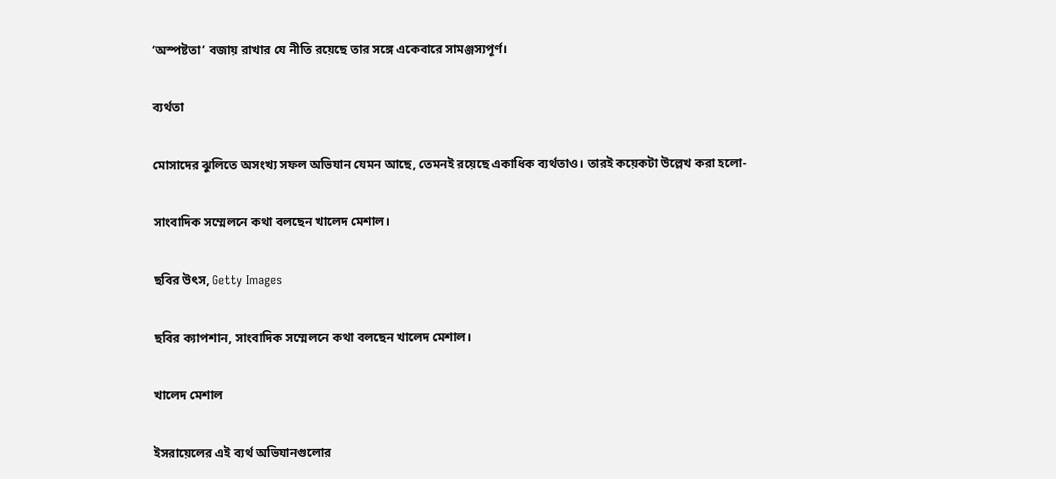‘অস্পষ্টতা’ বজায় রাখার যে নীতি রয়েছে তার সঙ্গে একেবারে সামঞ্জস্যপূর্ণ।

ব্যর্থতা

মোসাদের ঝুলিতে অসংখ্য সফল অভিযান যেমন আছে, তেমনই রয়েছে একাধিক ব্যর্থতাও। তারই কয়েকটা উল্লেখ করা হলো-

সাংবাদিক সম্মেলনে কথা বলছেন খালেদ মেশাল।

ছবির উৎস, Getty Images

ছবির ক্যাপশান, সাংবাদিক সম্মেলনে কথা বলছেন খালেদ মেশাল।

খালেদ মেশাল

ইসরায়েলের এই ব্যর্থ অভিযানগুলোর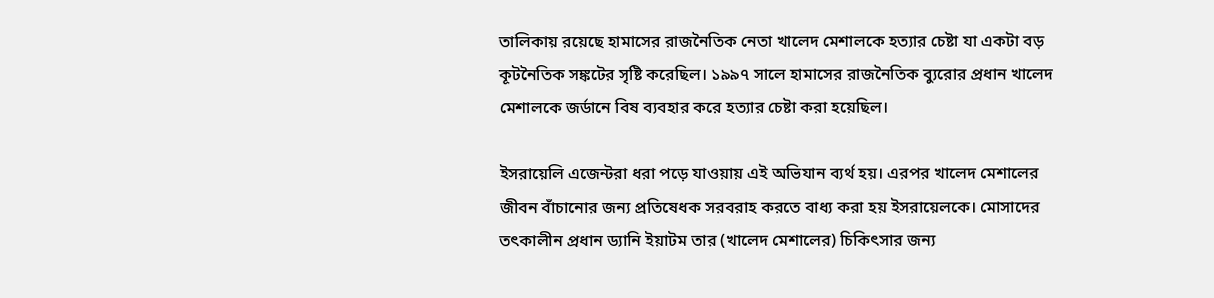তালিকায় রয়েছে হামাসের রাজনৈতিক নেতা খালেদ মেশালকে হত্যার চেষ্টা যা একটা বড় কূটনৈতিক সঙ্কটের সৃষ্টি করেছিল। ১৯৯৭ সালে হামাসের রাজনৈতিক ব্যুরোর প্রধান খালেদ মেশালকে জর্ডানে বিষ ব্যবহার করে হত্যার চেষ্টা করা হয়েছিল।

ইসরায়েলি এজেন্টরা ধরা পড়ে যাওয়ায় এই অভিযান ব্যর্থ হয়। এরপর খালেদ মেশালের জীবন বাঁচানোর জন্য প্রতিষেধক সরবরাহ করতে বাধ্য করা হয় ইসরায়েলকে। মোসাদের তৎকালীন প্রধান ড্যানি ইয়াটম তার (খালেদ মেশালের) চিকিৎসার জন্য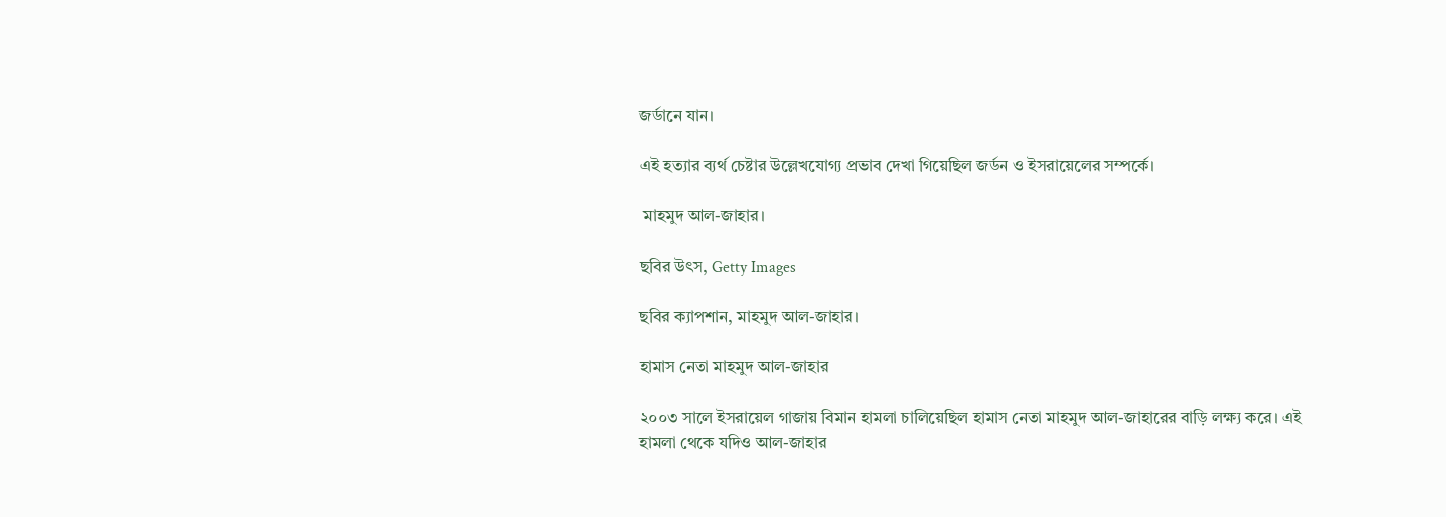জর্ডানে যান।

এই হত্যার ব্যর্থ চেষ্টার উল্লেখযোগ্য প্রভাব দেখা গিয়েছিল জর্ডন ও ইসরায়েলের সম্পর্কে।

 মাহমুদ আল-জাহার।

ছবির উৎস, Getty Images

ছবির ক্যাপশান, মাহমুদ আল-জাহার।

হামাস নেতা মাহমুদ আল-জাহার

২০০৩ সালে ইসরায়েল গাজায় বিমান হামলা চালিয়েছিল হামাস নেতা মাহমুদ আল-জাহারের বাড়ি লক্ষ্য করে। এই হামলা থেকে যদিও আল-জাহার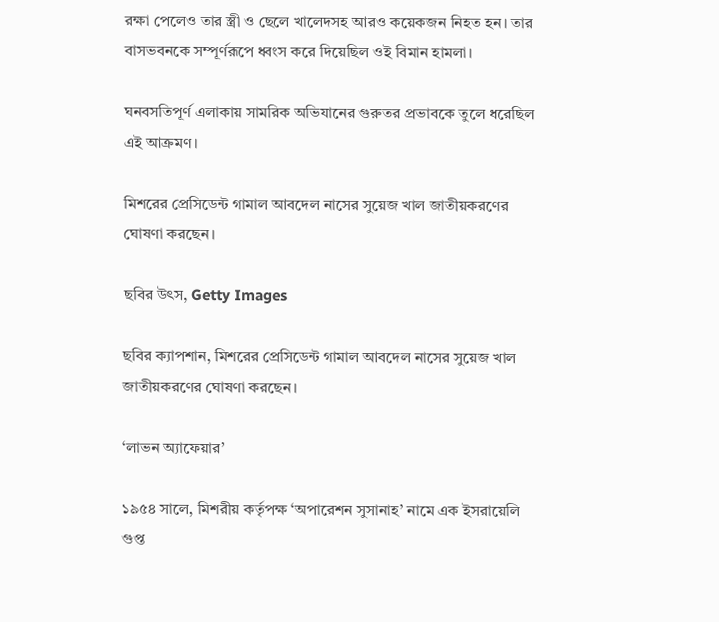রক্ষা পেলেও তার স্ত্রী ও ছেলে খালেদসহ আরও কয়েকজন নিহত হন। তার বাসভবনকে সম্পূর্ণরূপে ধ্বংস করে দিয়েছিল ওই বিমান হামলা।

ঘনবসতিপূর্ণ এলাকায় সামরিক অভিযানের গুরুতর প্রভাবকে তুলে ধরেছিল এই আক্রমণ।

মিশরের প্রেসিডেন্ট গামাল আবদেল নাসের সুয়েজ খাল জাতীয়করণের ঘোষণা করছেন।

ছবির উৎস, Getty Images

ছবির ক্যাপশান, মিশরের প্রেসিডেন্ট গামাল আবদেল নাসের সুয়েজ খাল জাতীয়করণের ঘোষণা করছেন।

‘লাভন অ্যাফেয়ার’

১৯৫৪ সালে, মিশরীয় কর্তৃপক্ষ ‘অপারেশন সুসানাহ’ নামে এক ইসরায়েলি গুপ্ত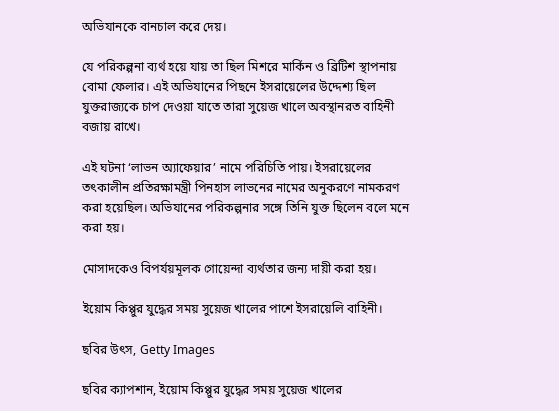অভিযানকে বানচাল করে দেয়।

যে পরিকল্পনা ব্যর্থ হয়ে যায় তা ছিল মিশরে মার্কিন ও ব্রিটিশ স্থাপনায় বোমা ফেলার। এই অভিযানের পিছনে ইসরায়েলের উদ্দেশ্য ছিল যুক্তরাজ্যকে চাপ দেওয়া যাতে তারা সুয়েজ খালে অবস্থানরত বাহিনী বজায় রাখে।

এই ঘটনা ‘লাভন অ্যাফেয়ার’ নামে পরিচিতি পায়। ইসরায়েলের তৎকালীন প্রতিরক্ষামন্ত্রী পিনহাস লাভনের নামের অনুকরণে নামকরণ করা হয়েছিল। অভিযানের পরিকল্পনার সঙ্গে তিনি যুক্ত ছিলেন বলে মনে করা হয়।

মোসাদকেও বিপর্যয়মূলক গোয়েন্দা ব্যর্থতার জন্য দায়ী করা হয়।

ইয়োম কিপ্পুর যুদ্ধের সময় সুয়েজ খালের পাশে ইসরায়েলি বাহিনী।

ছবির উৎস, Getty Images

ছবির ক্যাপশান, ইয়োম কিপ্পুর যুদ্ধের সময় সুয়েজ খালের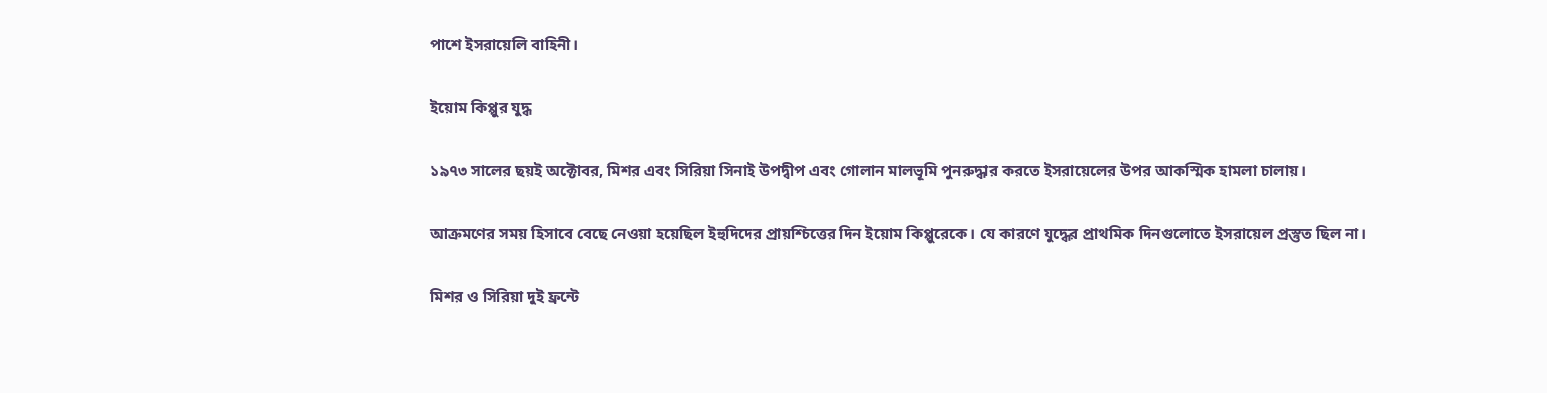পাশে ইসরায়েলি বাহিনী।

ইয়োম কিপ্পুর যুদ্ধ

১৯৭৩ সালের ছয়ই অক্টোবর, মিশর এবং সিরিয়া সিনাই উপদ্বীপ এবং গোলান মালভূমি পুনরুদ্ধার করতে ইসরায়েলের উপর আকস্মিক হামলা চালায়।

আক্রমণের সময় হিসাবে বেছে নেওয়া হয়েছিল ইহুদিদের প্রায়শ্চিত্তের দিন ইয়োম কিপ্পুরেকে। যে কারণে যুদ্ধের প্রাথমিক দিনগুলোতে ইসরায়েল প্রস্তুত ছিল না।

মিশর ও সিরিয়া দুই ফ্রন্টে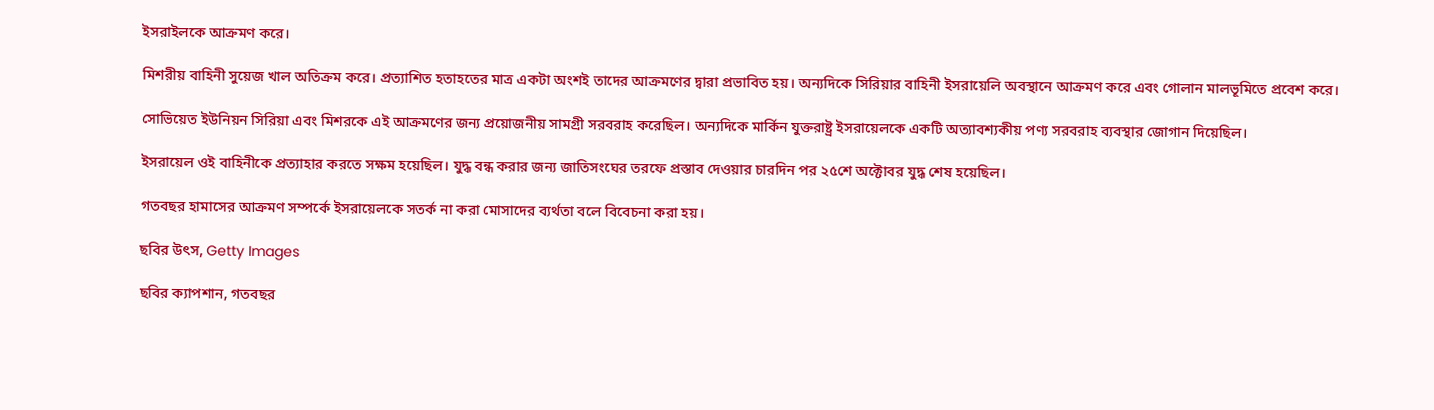ইসরাইলকে আক্রমণ করে।

মিশরীয় বাহিনী সুয়েজ খাল অতিক্রম করে। প্রত্যাশিত হতাহতের মাত্র একটা অংশই তাদের আক্রমণের দ্বারা প্রভাবিত হয়। অন্যদিকে সিরিয়ার বাহিনী ইসরায়েলি অবস্থানে আক্রমণ করে এবং গোলান মালভূমিতে প্রবেশ করে।

সোভিয়েত ইউনিয়ন সিরিয়া এবং মিশরকে এই আক্রমণের জন্য প্রয়োজনীয় সামগ্রী সরবরাহ করেছিল। অন্যদিকে মার্কিন যুক্তরাষ্ট্র ইসরায়েলকে একটি অত্যাবশ্যকীয় পণ্য সরবরাহ ব্যবস্থার জোগান দিয়েছিল।

ইসরায়েল ওই বাহিনীকে প্রত্যাহার করতে সক্ষম হয়েছিল। যুদ্ধ বন্ধ করার জন্য জাতিসংঘের তরফে প্রস্তাব দেওয়ার চারদিন পর ২৫শে অক্টোবর যুদ্ধ শেষ হয়েছিল।

গতবছর হামাসের আক্রমণ সম্পর্কে ইসরায়েলকে সতর্ক না করা মোসাদের ব্যর্থতা বলে বিবেচনা করা হয়।

ছবির উৎস, Getty Images

ছবির ক্যাপশান, গতবছর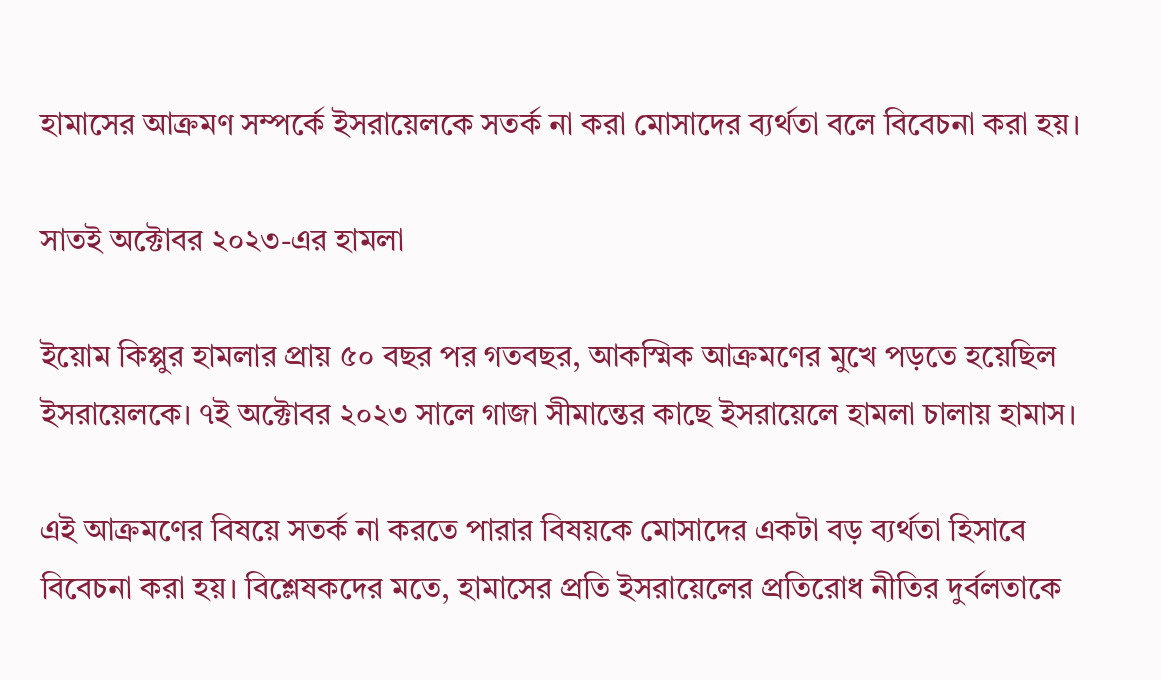হামাসের আক্রমণ সম্পর্কে ইসরায়েলকে সতর্ক না করা মোসাদের ব্যর্থতা বলে বিবেচনা করা হয়।

সাতই অক্টোবর ২০২৩-এর হামলা

ইয়োম কিপ্পুর হামলার প্রায় ৫০ বছর পর গতবছর, আকস্মিক আক্রমণের মুখে পড়তে হয়েছিল ইসরায়েলকে। ৭ই অক্টোবর ২০২৩ সালে গাজা সীমান্তের কাছে ইসরায়েলে হামলা চালায় হামাস।

এই আক্রমণের বিষয়ে সতর্ক না করতে পারার বিষয়কে মোসাদের একটা বড় ব্যর্থতা হিসাবে বিবেচনা করা হয়। বিশ্লেষকদের মতে, হামাসের প্রতি ইসরায়েলের প্রতিরোধ নীতির দুর্বলতাকে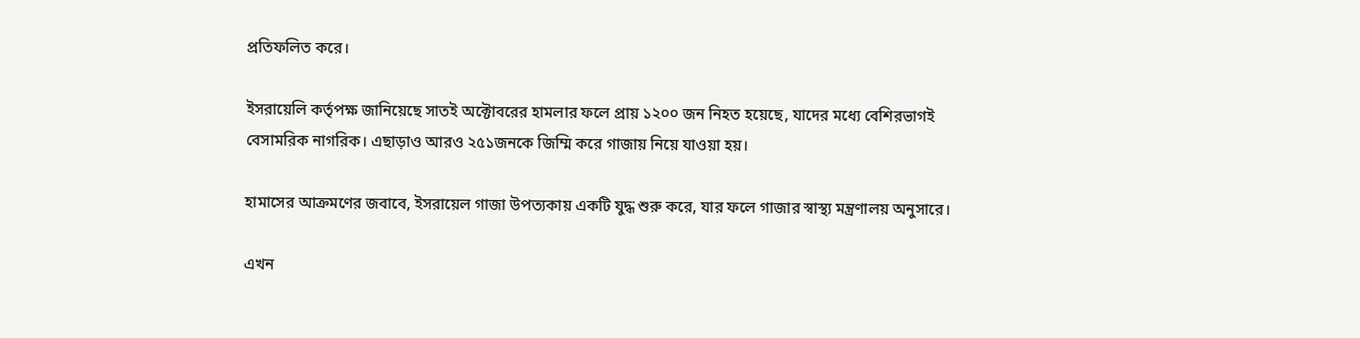প্রতিফলিত করে।

ইসরায়েলি কর্তৃপক্ষ জানিয়েছে সাতই অক্টোবরের হামলার ফলে প্রায় ১২০০ জন নিহত হয়েছে, যাদের মধ্যে বেশিরভাগই বেসামরিক নাগরিক। এছাড়াও আরও ২৫১জনকে জিম্মি করে গাজায় নিয়ে যাওয়া হয়।

হামাসের আক্রমণের জবাবে, ইসরায়েল গাজা উপত্যকায় একটি যুদ্ধ শুরু করে, যার ফলে গাজার স্বাস্থ্য মন্ত্রণালয় অনুসারে।

এখন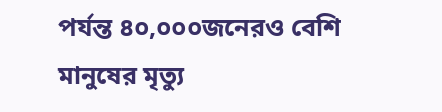পর্যন্ত ৪০,০০০জনেরও বেশি মানুষের মৃত্যু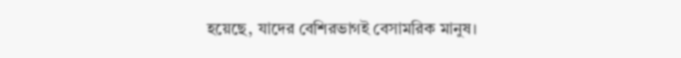হয়েছে, যাদের বেশিরভাগই বেসামরিক মানুষ।